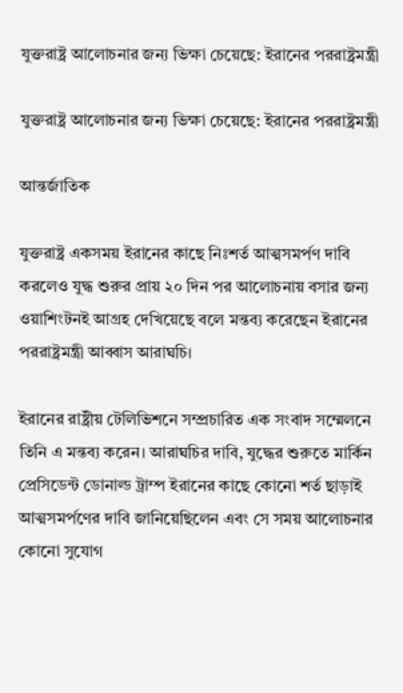যুক্তরাষ্ট্র আলোচনার জন্য ভিক্ষা চেয়েছে: ইরানের পররাষ্ট্রমন্ত্রী

যুক্তরাষ্ট্র আলোচনার জন্য ভিক্ষা চেয়েছে: ইরানের পররাষ্ট্রমন্ত্রী

আন্তর্জাতিক

যুক্তরাষ্ট্র একসময় ইরানের কাছে নিঃশর্ত আত্মসমর্পণ দাবি করলেও যুদ্ধ শুরুর প্রায় ২০ দিন পর আলোচনায় বসার জন্য ওয়াশিংটনই আগ্রহ দেখিয়েছে বলে মন্তব্য করেছেন ইরানের পররাষ্ট্রমন্ত্রী আব্বাস আরাঘচি।

ইরানের রাষ্ট্রীয় টেলিভিশনে সম্প্রচারিত এক সংবাদ সম্মেলনে তিনি এ মন্তব্য করেন। আরাঘচির দাবি, যুদ্ধের শুরুতে মার্কিন প্রেসিডেন্ট ডোনাল্ড ট্রাম্প ইরানের কাছে কোনো শর্ত ছাড়াই আত্মসমর্পণের দাবি জানিয়েছিলেন এবং সে সময় আলোচনার কোনো সুযোগ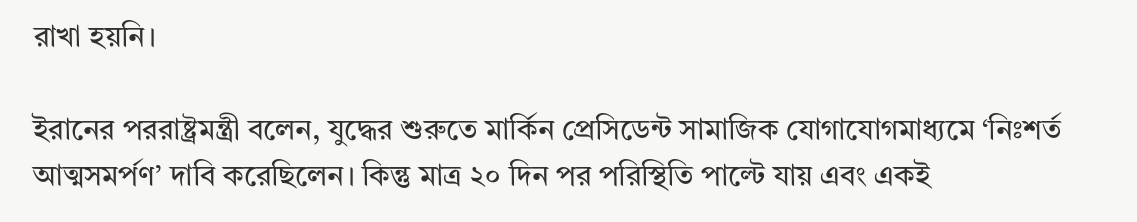রাখা হয়নি।

ইরানের পররাষ্ট্রমন্ত্রী বলেন, যুদ্ধের শুরুতে মার্কিন প্রেসিডেন্ট সামাজিক যোগাযোগমাধ্যমে ‘নিঃশর্ত আত্মসমর্পণ’ দাবি করেছিলেন। কিন্তু মাত্র ২০ দিন পর পরিস্থিতি পাল্টে যায় এবং একই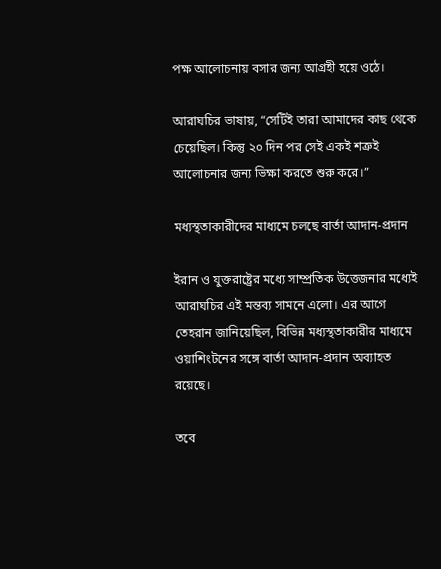পক্ষ আলোচনায় বসার জন্য আগ্রহী হয়ে ওঠে।

আরাঘচির ভাষায়, “সেটিই তারা আমাদের কাছ থেকে চেয়েছিল। কিন্তু ২০ দিন পর সেই একই শত্রুই আলোচনার জন্য ভিক্ষা করতে শুরু করে।”

মধ্যস্থতাকারীদের মাধ্যমে চলছে বার্তা আদান-প্রদান

ইরান ও যুক্তরাষ্ট্রের মধ্যে সাম্প্রতিক উত্তেজনার মধ্যেই আরাঘচির এই মন্তব্য সামনে এলো। এর আগে তেহরান জানিয়েছিল, বিভিন্ন মধ্যস্থতাকারীর মাধ্যমে ওয়াশিংটনের সঙ্গে বার্তা আদান-প্রদান অব্যাহত রয়েছে।

তবে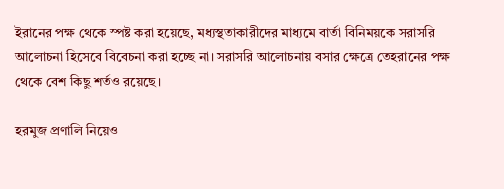ইরানের পক্ষ থেকে স্পষ্ট করা হয়েছে, মধ্যস্থতাকারীদের মাধ্যমে বার্তা বিনিময়কে সরাসরি আলোচনা হিসেবে বিবেচনা করা হচ্ছে না। সরাসরি আলোচনায় বসার ক্ষেত্রে তেহরানের পক্ষ থেকে বেশ কিছু শর্তও রয়েছে।

হরমুজ প্রণালি নিয়েও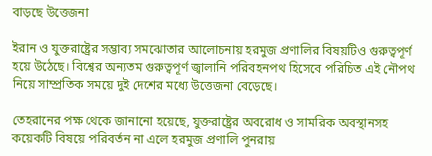বাড়ছে উত্তেজনা

ইরান ও যুক্তরাষ্ট্রের সম্ভাব্য সমঝোতার আলোচনায় হরমুজ প্রণালির বিষয়টিও গুরুত্বপূর্ণ হয়ে উঠেছে। বিশ্বের অন্যতম গুরুত্বপূর্ণ জ্বালানি পরিবহনপথ হিসেবে পরিচিত এই নৌপথ নিয়ে সাম্প্রতিক সময়ে দুই দেশের মধ্যে উত্তেজনা বেড়েছে।

তেহরানের পক্ষ থেকে জানানো হয়েছে, যুক্তরাষ্ট্রের অবরোধ ও সামরিক অবস্থানসহ কয়েকটি বিষয়ে পরিবর্তন না এলে হরমুজ প্রণালি পুনরায়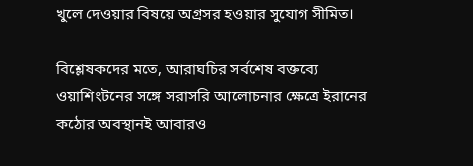খুলে দেওয়ার বিষয়ে অগ্রসর হওয়ার সুযোগ সীমিত।

বিশ্লেষকদের মতে, আরাঘচির সর্বশেষ বক্তব্যে ওয়াশিংটনের সঙ্গে সরাসরি আলোচনার ক্ষেত্রে ইরানের কঠোর অবস্থানই আবারও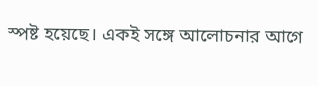স্পষ্ট হয়েছে। একই সঙ্গে আলোচনার আগে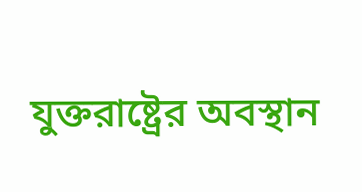যুক্তরাষ্ট্রের অবস্থান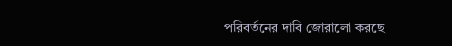পরিবর্তনের দাবি জোরালো করছে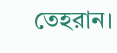তেহরান।